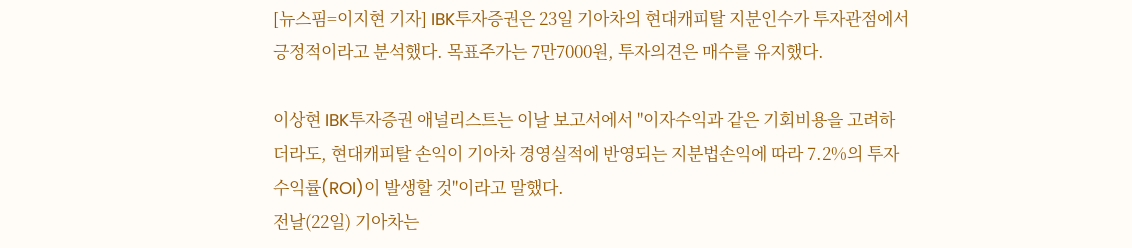[뉴스핌=이지현 기자] IBK투자증권은 23일 기아차의 현대캐피탈 지분인수가 투자관점에서 긍정적이라고 분석했다. 목표주가는 7만7000원, 투자의견은 매수를 유지했다.

이상현 IBK투자증권 애널리스트는 이날 보고서에서 "이자수익과 같은 기회비용을 고려하더라도, 현대캐피탈 손익이 기아차 경영실적에 반영되는 지분법손익에 따라 7.2%의 투자수익률(ROI)이 발생할 것"이라고 말했다.
전날(22일) 기아차는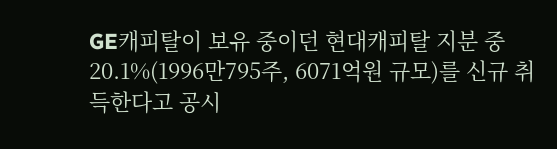GE캐피탈이 보유 중이던 현대캐피탈 지분 중 20.1%(1996만795주, 6071억원 규모)를 신규 취득한다고 공시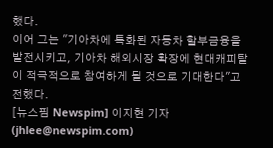했다.
이어 그는 "기아차에 특화된 자동차 할부금융을 발전시키고, 기아차 해외시장 확장에 현대캐피탈이 적극적으로 참여하게 될 것으로 기대한다"고 전했다.
[뉴스핌 Newspim] 이지현 기자 (jhlee@newspim.com)